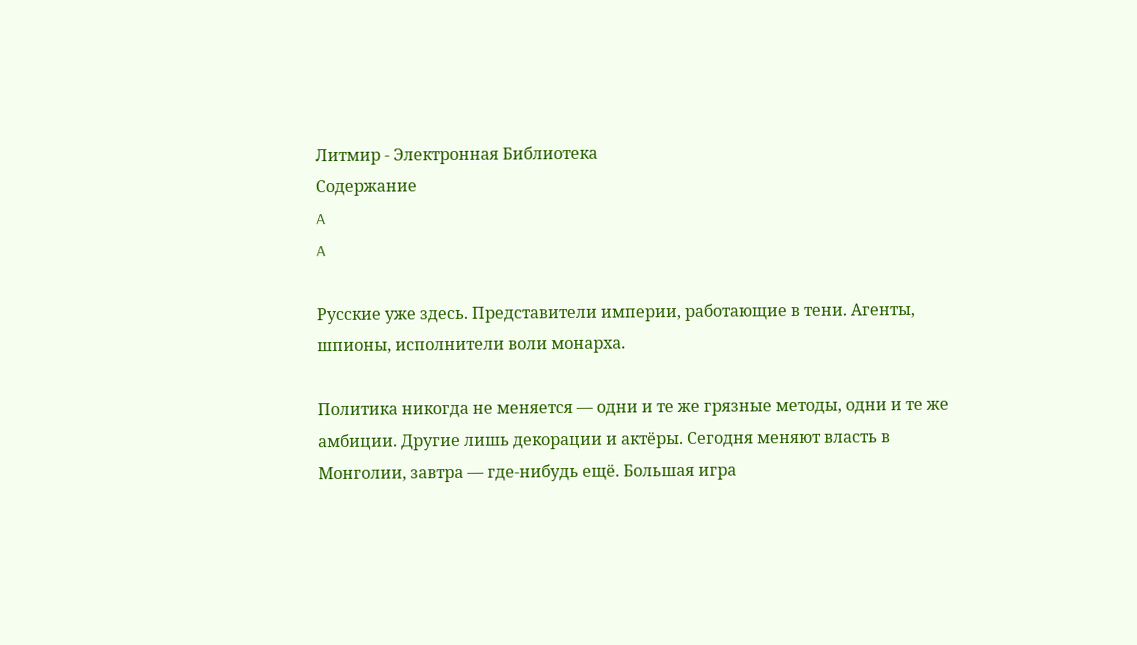Литмир - Электронная Библиотека
Содержание
A
A

Русские уже здесь. Представители империи, работающие в тени. Агенты, шпионы, исполнители воли монарха.

Политика никогда не меняется — одни и те же грязные методы, одни и те же амбиции. Другие лишь декорации и актёры. Сегодня меняют власть в Монголии, завтра — где-нибудь ещё. Большая игра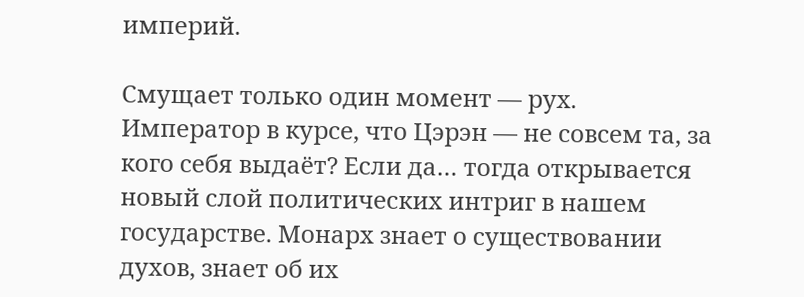империй.

Смущает только один момент — рух. Император в курсе, что Цэрэн — не совсем та, за кого себя выдаёт? Если да… тогда открывается новый слой политических интриг в нашем государстве. Монарх знает о существовании духов, знает об их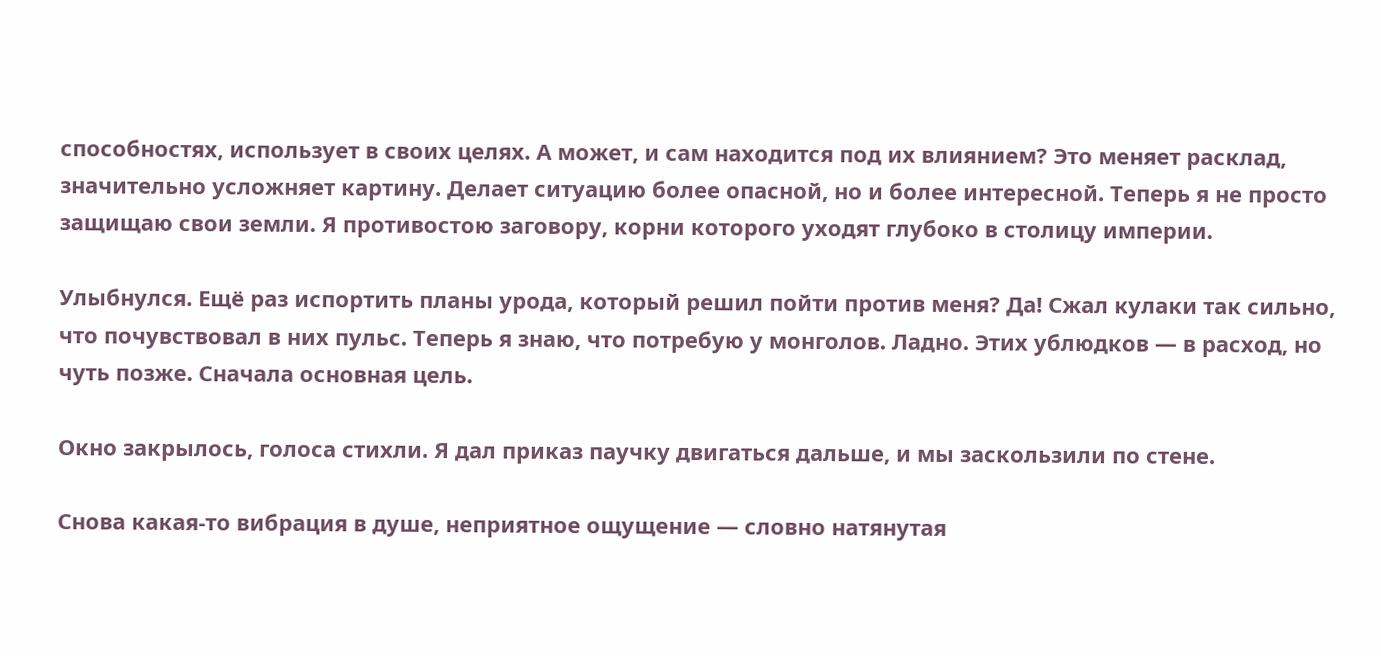способностях, использует в своих целях. А может, и сам находится под их влиянием? Это меняет расклад, значительно усложняет картину. Делает ситуацию более опасной, но и более интересной. Теперь я не просто защищаю свои земли. Я противостою заговору, корни которого уходят глубоко в столицу империи.

Улыбнулся. Ещё раз испортить планы урода, который решил пойти против меня? Да! Сжал кулаки так сильно, что почувствовал в них пульс. Теперь я знаю, что потребую у монголов. Ладно. Этих ублюдков — в расход, но чуть позже. Сначала основная цель.

Окно закрылось, голоса стихли. Я дал приказ паучку двигаться дальше, и мы заскользили по стене.

Снова какая-то вибрация в душе, неприятное ощущение — словно натянутая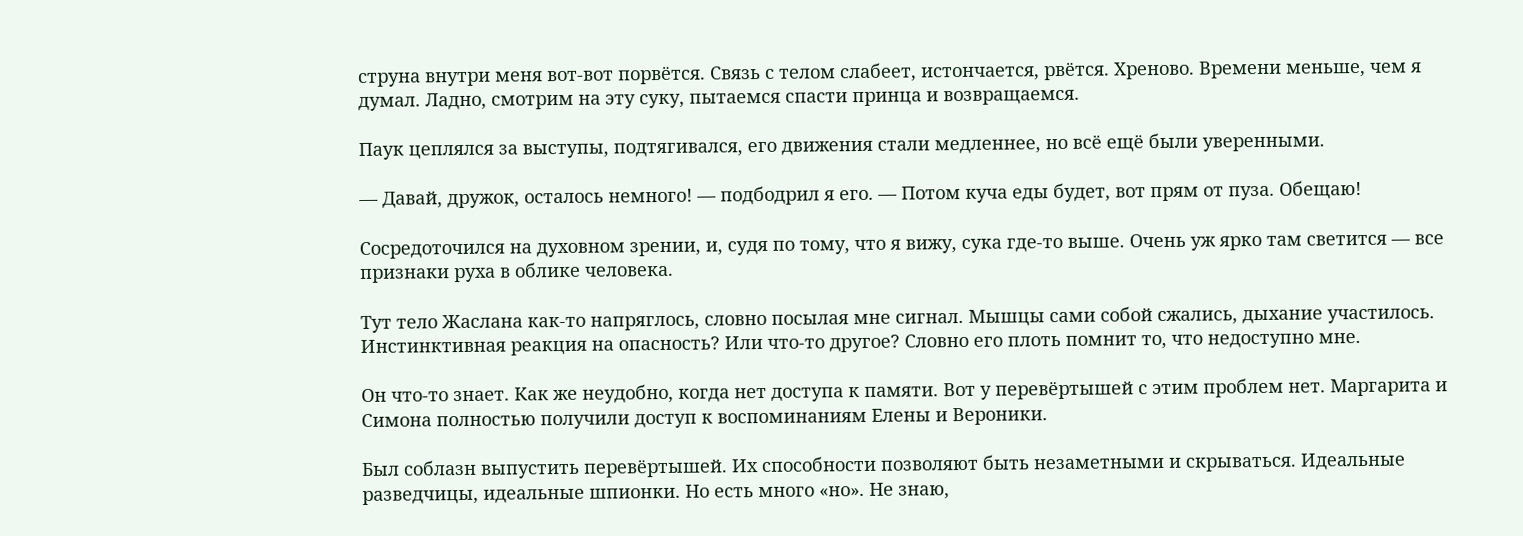струна внутри меня вот-вот порвётся. Связь с телом слабеет, истончается, рвётся. Хреново. Времени меньше, чем я думал. Ладно, смотрим на эту суку, пытаемся спасти принца и возвращаемся.

Паук цеплялся за выступы, подтягивался, его движения стали медленнее, но всё ещё были уверенными.

— Давай, дружок, осталось немного! — подбодрил я его. — Потом куча еды будет, вот прям от пуза. Обещаю!

Сосредоточился на духовном зрении, и, судя по тому, что я вижу, сука где-то выше. Очень уж ярко там светится — все признаки руха в облике человека.

Тут тело Жаслана как-то напряглось, словно посылая мне сигнал. Мышцы сами собой сжались, дыхание участилось. Инстинктивная реакция на опасность? Или что-то другое? Словно его плоть помнит то, что недоступно мне.

Он что-то знает. Как же неудобно, когда нет доступа к памяти. Вот у перевёртышей с этим проблем нет. Маргарита и Симона полностью получили доступ к воспоминаниям Елены и Вероники.

Был соблазн выпустить перевёртышей. Их способности позволяют быть незаметными и скрываться. Идеальные разведчицы, идеальные шпионки. Но есть много «но». Не знаю,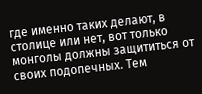где именно таких делают, в столице или нет, вот только монголы должны защититься от своих подопечных. Тем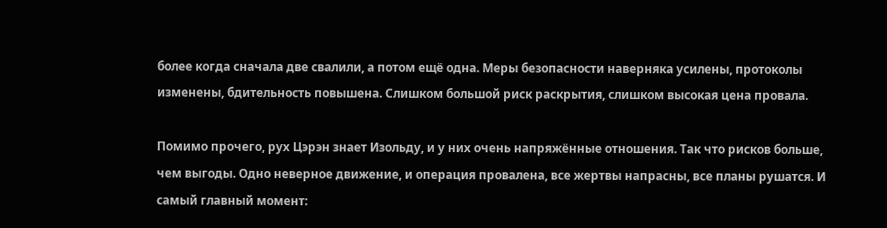более когда сначала две свалили, а потом ещё одна. Меры безопасности наверняка усилены, протоколы изменены, бдительность повышена. Слишком большой риск раскрытия, слишком высокая цена провала.

Помимо прочего, рух Цэрэн знает Изольду, и у них очень напряжённые отношения. Так что рисков больше, чем выгоды. Одно неверное движение, и операция провалена, все жертвы напрасны, все планы рушатся. И самый главный момент: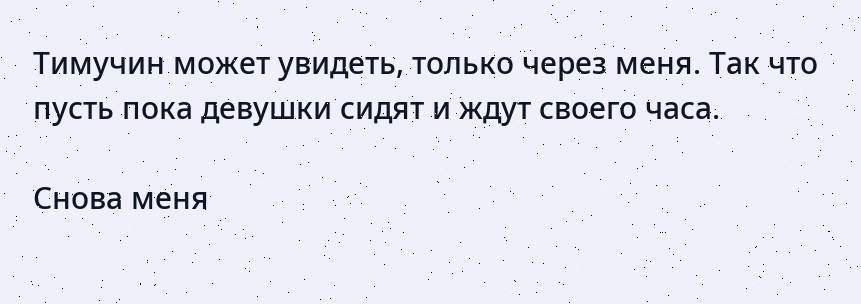Тимучин может увидеть, только через меня. Так что пусть пока девушки сидят и ждут своего часа.

Снова меня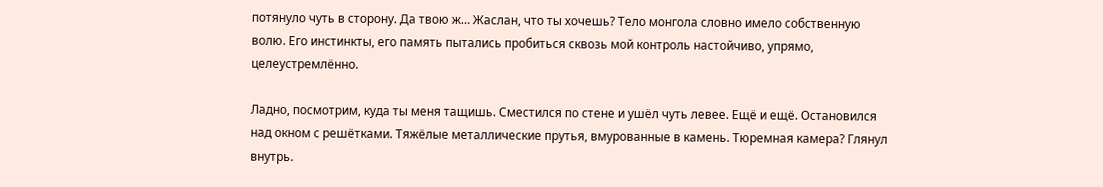потянуло чуть в сторону. Да твою ж… Жаслан, что ты хочешь? Тело монгола словно имело собственную волю. Его инстинкты, его память пытались пробиться сквозь мой контроль настойчиво, упрямо, целеустремлённо.

Ладно, посмотрим, куда ты меня тащишь. Сместился по стене и ушёл чуть левее. Ещё и ещё. Остановился над окном с решётками. Тяжёлые металлические прутья, вмурованные в камень. Тюремная камера? Глянул внутрь.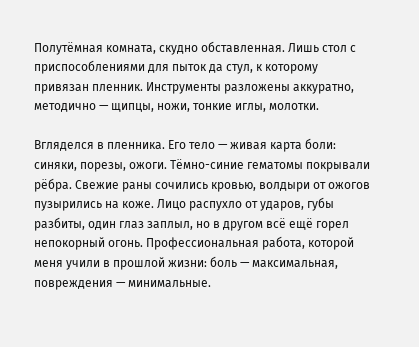Полутёмная комната, скудно обставленная. Лишь стол с приспособлениями для пыток да стул, к которому привязан пленник. Инструменты разложены аккуратно, методично — щипцы, ножи, тонкие иглы, молотки.

Вгляделся в пленника. Его тело — живая карта боли: синяки, порезы, ожоги. Тёмно-синие гематомы покрывали рёбра. Свежие раны сочились кровью, волдыри от ожогов пузырились на коже. Лицо распухло от ударов, губы разбиты, один глаз заплыл, но в другом всё ещё горел непокорный огонь. Профессиональная работа, которой меня учили в прошлой жизни: боль — максимальная, повреждения — минимальные.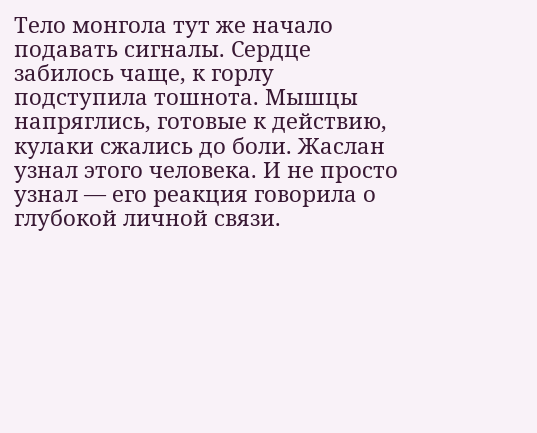Тело монгола тут же начало подавать сигналы. Сердце забилось чаще, к горлу подступила тошнота. Мышцы напряглись, готовые к действию, кулаки сжались до боли. Жаслан узнал этого человека. И не просто узнал — его реакция говорила о глубокой личной связи.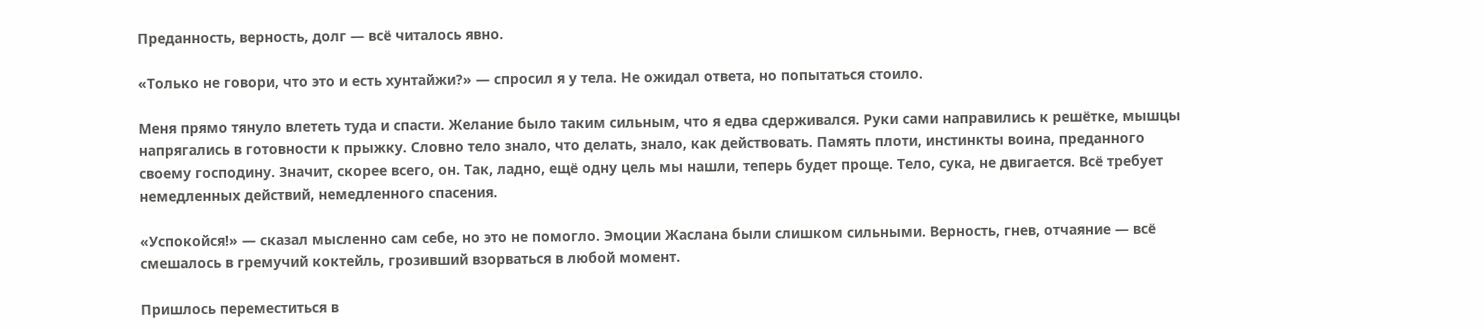Преданность, верность, долг — всё читалось явно.

«Только не говори, что это и есть хунтайжи?» — спросил я у тела. Не ожидал ответа, но попытаться стоило.

Меня прямо тянуло влететь туда и спасти. Желание было таким сильным, что я едва сдерживался. Руки сами направились к решётке, мышцы напрягались в готовности к прыжку. Словно тело знало, что делать, знало, как действовать. Память плоти, инстинкты воина, преданного своему господину. Значит, скорее всего, он. Так, ладно, ещё одну цель мы нашли, теперь будет проще. Тело, сука, не двигается. Всё требует немедленных действий, немедленного спасения.

«Успокойся!» — сказал мысленно сам себе, но это не помогло. Эмоции Жаслана были слишком сильными. Верность, гнев, отчаяние — всё смешалось в гремучий коктейль, грозивший взорваться в любой момент.

Пришлось переместиться в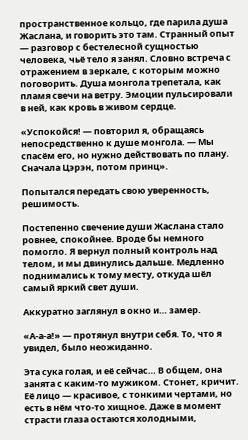пространственное кольцо, где парила душа Жаслана, и говорить это там. Странный опыт — разговор с бестелесной сущностью человека, чьё тело я занял. Словно встреча с отражением в зеркале, с которым можно поговорить. Душа монгола трепетала, как пламя свечи на ветру. Эмоции пульсировали в ней, как кровь в живом сердце.

«Успокойся! — повторил я, обращаясь непосредственно к душе монгола. — Мы спасём его, но нужно действовать по плану. Сначала Цэрэн, потом принц».

Попытался передать свою уверенность, решимость.

Постепенно свечение души Жаслана стало ровнее, спокойнее. Вроде бы немного помогло. Я вернул полный контроль над телом, и мы двинулись дальше. Медленно поднимались к тому месту, откуда шёл самый яркий свет души.

Аккуратно заглянул в окно и… замер.

«А-а-а!» — протянул внутри себя. То, что я увидел, было неожиданно.

Эта сука голая, и её сейчас… В общем, она занята с каким-то мужиком. Стонет, кричит. Её лицо — красивое, с тонкими чертами, но есть в нём что-то хищное. Даже в момент страсти глаза остаются холодными,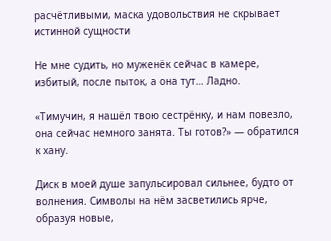расчётливыми, маска удовольствия не скрывает истинной сущности

Не мне судить, но муженёк сейчас в камере, избитый, после пыток, а она тут… Ладно.

«Тимучин, я нашёл твою сестрёнку, и нам повезло, она сейчас немного занята. Ты готов?» — обратился к хану.

Диск в моей душе запульсировал сильнее, будто от волнения. Символы на нём засветились ярче, образуя новые,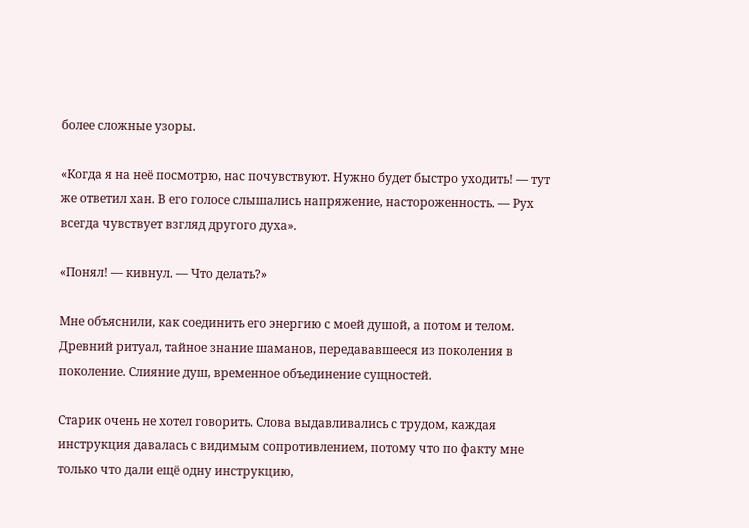более сложные узоры.

«Когда я на неё посмотрю, нас почувствуют. Нужно будет быстро уходить! — тут же ответил хан. В его голосе слышались напряжение, настороженность. — Рух всегда чувствует взгляд другого духа».

«Понял! — кивнул. — Что делать?»

Мне объяснили, как соединить его энергию с моей душой, а потом и телом. Древний ритуал, тайное знание шаманов, передававшееся из поколения в поколение. Слияние душ, временное объединение сущностей.

Старик очень не хотел говорить. Слова выдавливались с трудом, каждая инструкция давалась с видимым сопротивлением, потому что по факту мне только что дали ещё одну инструкцию,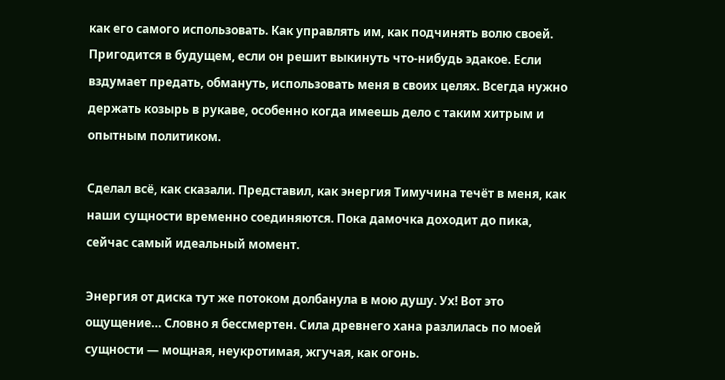как его самого использовать. Как управлять им, как подчинять волю своей. Пригодится в будущем, если он решит выкинуть что-нибудь эдакое. Если вздумает предать, обмануть, использовать меня в своих целях. Всегда нужно держать козырь в рукаве, особенно когда имеешь дело с таким хитрым и опытным политиком.

Сделал всё, как сказали. Представил, как энергия Тимучина течёт в меня, как наши сущности временно соединяются. Пока дамочка доходит до пика, сейчас самый идеальный момент.

Энергия от диска тут же потоком долбанула в мою душу. Ух! Вот это ощущение… Словно я бессмертен. Сила древнего хана разлилась по моей сущности — мощная, неукротимая, жгучая, как огонь.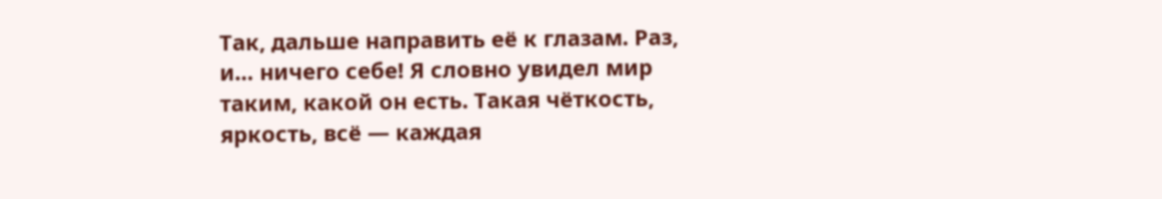Так, дальше направить её к глазам. Раз, и… ничего себе! Я словно увидел мир таким, какой он есть. Такая чёткость, яркость, всё — каждая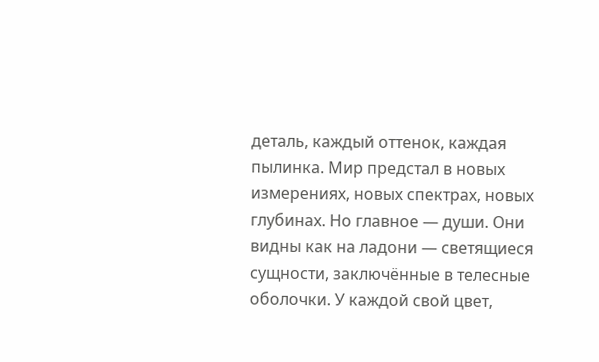деталь, каждый оттенок, каждая пылинка. Мир предстал в новых измерениях, новых спектрах, новых глубинах. Но главное — души. Они видны как на ладони — светящиеся сущности, заключённые в телесные оболочки. У каждой свой цвет,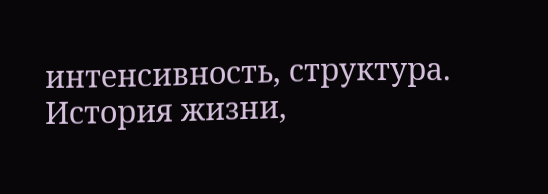интенсивность, структура. История жизни,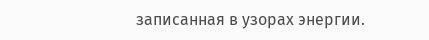записанная в узорах энергии.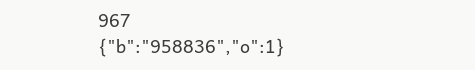967
{"b":"958836","o":1}